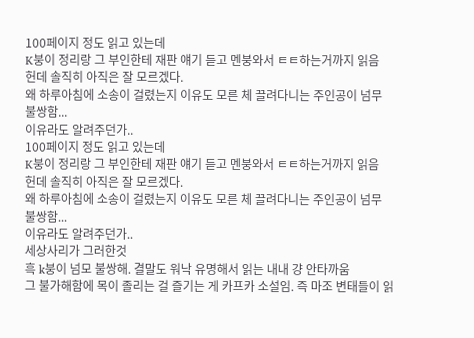100페이지 정도 읽고 있는데
K붕이 정리랑 그 부인한테 재판 얘기 듣고 멘붕와서 ㅌㅌ하는거까지 읽음
헌데 솔직히 아직은 잘 모르겠다.
왜 하루아침에 소송이 걸렸는지 이유도 모른 체 끌려다니는 주인공이 넘무 불쌍함...
이유라도 알려주던가..
100페이지 정도 읽고 있는데
K붕이 정리랑 그 부인한테 재판 얘기 듣고 멘붕와서 ㅌㅌ하는거까지 읽음
헌데 솔직히 아직은 잘 모르겠다.
왜 하루아침에 소송이 걸렸는지 이유도 모른 체 끌려다니는 주인공이 넘무 불쌍함...
이유라도 알려주던가..
세상사리가 그러한것
흑 k붕이 넘모 불쌍해. 결말도 워낙 유명해서 읽는 내내 걍 안타까움
그 불가해함에 목이 졸리는 걸 즐기는 게 카프카 소설임. 즉 마조 변태들이 읽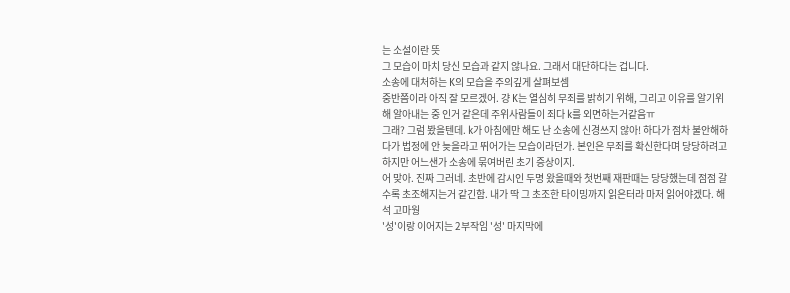는 소설이란 뜻
그 모습이 마치 당신 모습과 같지 않나요. 그래서 대단하다는 겁니다.
소송에 대처하는 K의 모습을 주의깊게 살펴보셈
중반쯤이라 아직 잘 모르겠어. 걍 K는 열심히 무죄를 밝히기 위해, 그리고 이유를 알기위해 알아내는 중 인거 같은데 주위사람들이 죄다 k를 외면하는거같음ㅠ
그래? 그럼 봤을텐데. k가 아침에만 해도 난 소송에 신경쓰지 않아! 하다가 점차 불안해하다가 법정에 안 늦을라고 뛰어가는 모습이라던가. 본인은 무죄를 확신한다며 당당하려고 하지만 어느샌가 소송에 묶여버린 초기 증상이지.
어 맞아. 진짜 그러네. 초반에 감시인 두명 왔을때와 첫번째 재판때는 당당했는데 점점 갈수록 초조해지는거 같긴함. 내가 딱 그 초조한 타이밍까지 읽은터라 마저 읽어야겠다. 해석 고마웡
'성'이랑 이어지는 2부작임 '성' 마지막에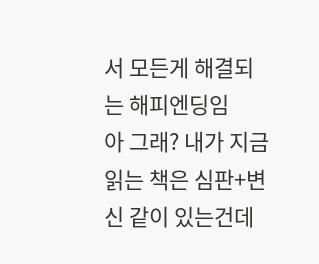서 모든게 해결되는 해피엔딩임
아 그래? 내가 지금 읽는 책은 심판+변신 같이 있는건데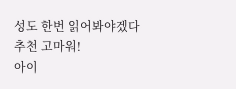성도 한번 읽어봐야겠다 추천 고마워!
아이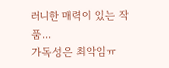러니한 매력이 있는 작품...
가독성은 최악임ㅠ